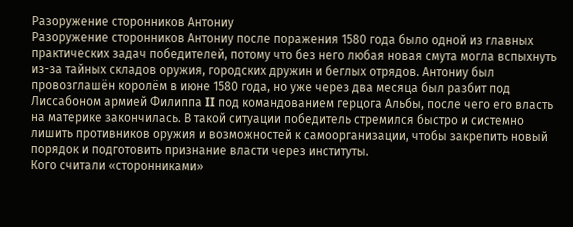Разоружение сторонников Антониу
Разоружение сторонников Антониу после поражения 1580 года было одной из главных практических задач победителей, потому что без него любая новая смута могла вспыхнуть из-за тайных складов оружия, городских дружин и беглых отрядов. Антониу был провозглашён королём в июне 1580 года, но уже через два месяца был разбит под Лиссабоном армией Филиппа II под командованием герцога Альбы, после чего его власть на материке закончилась. В такой ситуации победитель стремился быстро и системно лишить противников оружия и возможностей к самоорганизации, чтобы закрепить новый порядок и подготовить признание власти через институты.
Кого считали «сторонниками»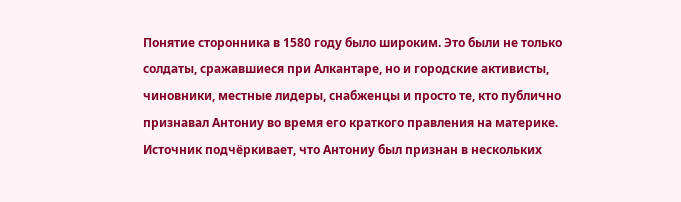Понятие сторонника в 1580 году было широким. Это были не только солдаты, сражавшиеся при Алкантаре, но и городские активисты, чиновники, местные лидеры, снабженцы и просто те, кто публично признавал Антониу во время его краткого правления на материке. Источник подчёркивает, что Антониу был признан в нескольких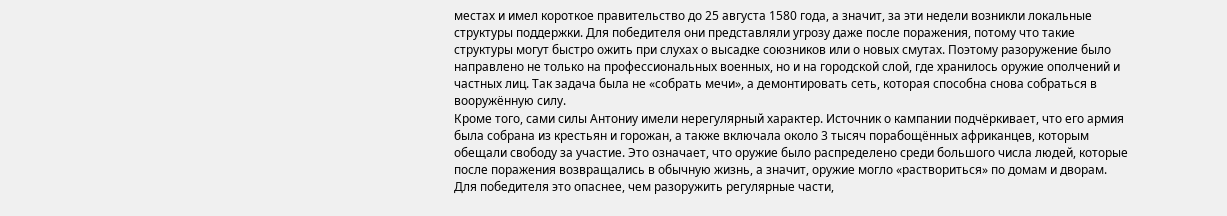местах и имел короткое правительство до 25 августа 1580 года, а значит, за эти недели возникли локальные структуры поддержки. Для победителя они представляли угрозу даже после поражения, потому что такие структуры могут быстро ожить при слухах о высадке союзников или о новых смутах. Поэтому разоружение было направлено не только на профессиональных военных, но и на городской слой, где хранилось оружие ополчений и частных лиц. Так задача была не «собрать мечи», а демонтировать сеть, которая способна снова собраться в вооружённую силу.
Кроме того, сами силы Антониу имели нерегулярный характер. Источник о кампании подчёркивает, что его армия была собрана из крестьян и горожан, а также включала около 3 тысяч порабощённых африканцев, которым обещали свободу за участие. Это означает, что оружие было распределено среди большого числа людей, которые после поражения возвращались в обычную жизнь, а значит, оружие могло «раствориться» по домам и дворам. Для победителя это опаснее, чем разоружить регулярные части,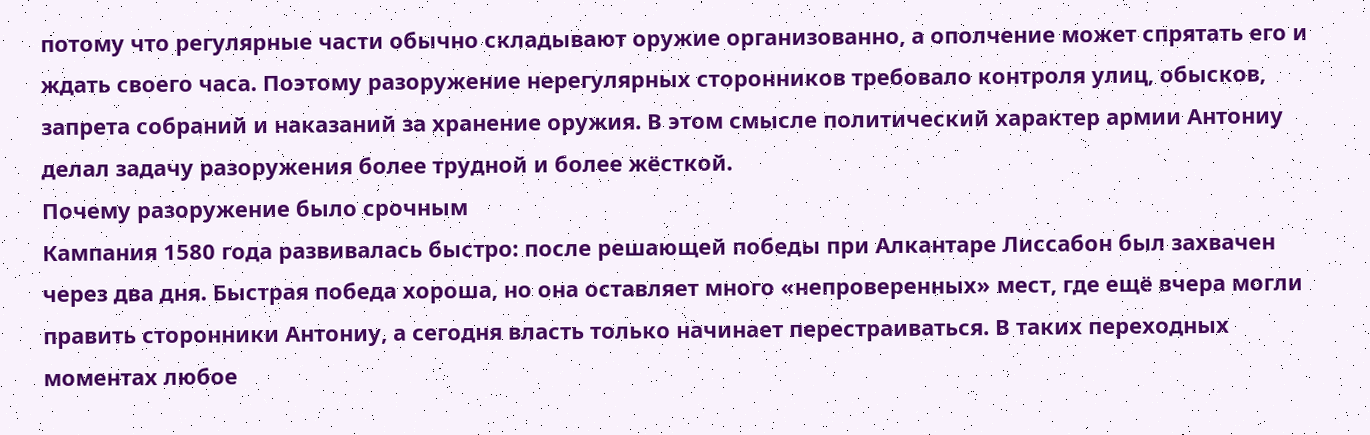потому что регулярные части обычно складывают оружие организованно, а ополчение может спрятать его и ждать своего часа. Поэтому разоружение нерегулярных сторонников требовало контроля улиц, обысков, запрета собраний и наказаний за хранение оружия. В этом смысле политический характер армии Антониу делал задачу разоружения более трудной и более жёсткой.
Почему разоружение было срочным
Кампания 1580 года развивалась быстро: после решающей победы при Алкантаре Лиссабон был захвачен через два дня. Быстрая победа хороша, но она оставляет много «непроверенных» мест, где ещё вчера могли править сторонники Антониу, а сегодня власть только начинает перестраиваться. В таких переходных моментах любое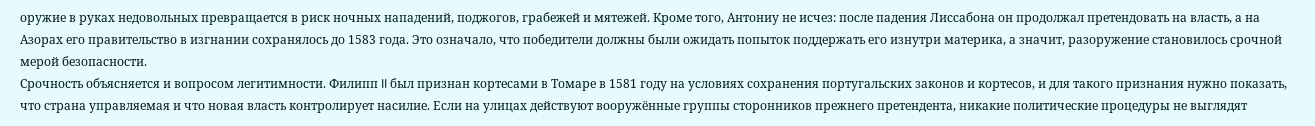оружие в руках недовольных превращается в риск ночных нападений, поджогов, грабежей и мятежей. Кроме того, Антониу не исчез: после падения Лиссабона он продолжал претендовать на власть, а на Азорах его правительство в изгнании сохранялось до 1583 года. Это означало, что победители должны были ожидать попыток поддержать его изнутри материка, а значит, разоружение становилось срочной мерой безопасности.
Срочность объясняется и вопросом легитимности. Филипп II был признан кортесами в Томаре в 1581 году на условиях сохранения португальских законов и кортесов, и для такого признания нужно показать, что страна управляемая и что новая власть контролирует насилие. Если на улицах действуют вооружённые группы сторонников прежнего претендента, никакие политические процедуры не выглядят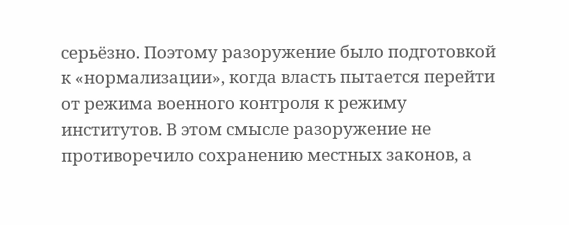серьёзно. Поэтому разоружение было подготовкой к «нормализации», когда власть пытается перейти от режима военного контроля к режиму институтов. В этом смысле разоружение не противоречило сохранению местных законов, а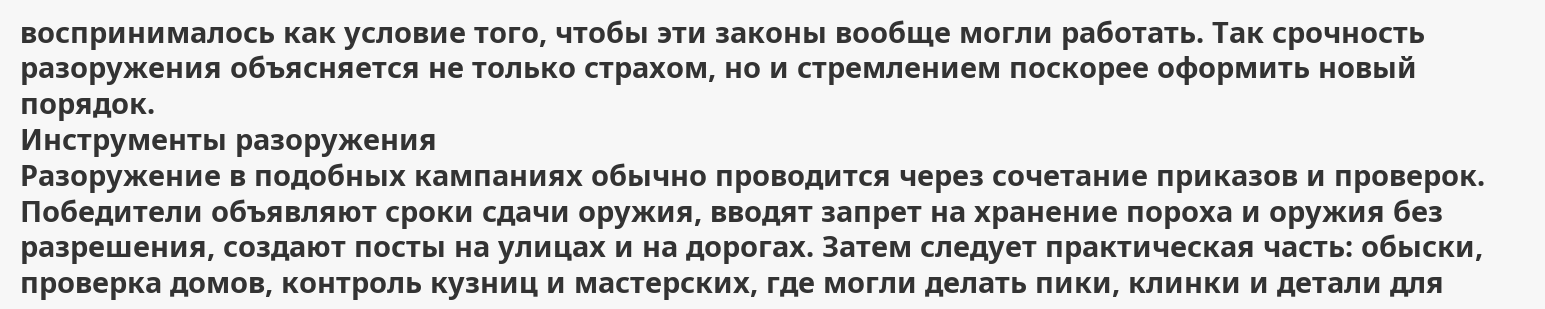воспринималось как условие того, чтобы эти законы вообще могли работать. Так срочность разоружения объясняется не только страхом, но и стремлением поскорее оформить новый порядок.
Инструменты разоружения
Разоружение в подобных кампаниях обычно проводится через сочетание приказов и проверок. Победители объявляют сроки сдачи оружия, вводят запрет на хранение пороха и оружия без разрешения, создают посты на улицах и на дорогах. Затем следует практическая часть: обыски, проверка домов, контроль кузниц и мастерских, где могли делать пики, клинки и детали для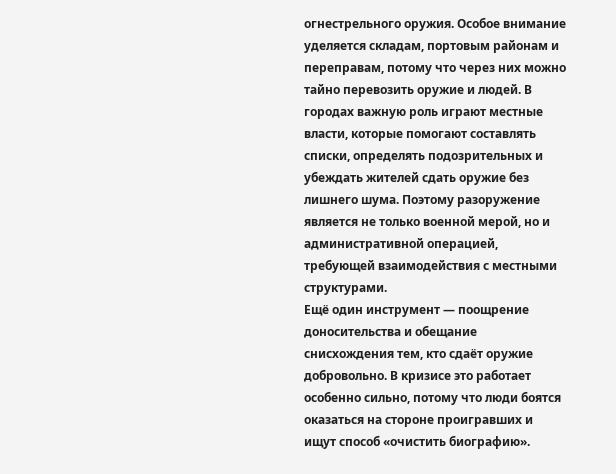огнестрельного оружия. Особое внимание уделяется складам, портовым районам и переправам, потому что через них можно тайно перевозить оружие и людей. В городах важную роль играют местные власти, которые помогают составлять списки, определять подозрительных и убеждать жителей сдать оружие без лишнего шума. Поэтому разоружение является не только военной мерой, но и административной операцией, требующей взаимодействия с местными структурами.
Ещё один инструмент — поощрение доносительства и обещание снисхождения тем, кто сдаёт оружие добровольно. В кризисе это работает особенно сильно, потому что люди боятся оказаться на стороне проигравших и ищут способ «очистить биографию».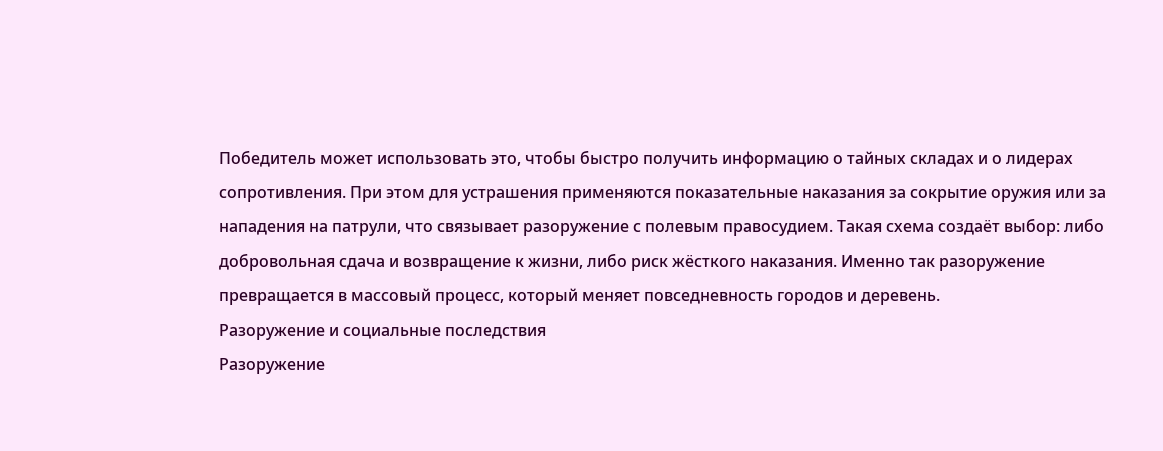Победитель может использовать это, чтобы быстро получить информацию о тайных складах и о лидерах сопротивления. При этом для устрашения применяются показательные наказания за сокрытие оружия или за нападения на патрули, что связывает разоружение с полевым правосудием. Такая схема создаёт выбор: либо добровольная сдача и возвращение к жизни, либо риск жёсткого наказания. Именно так разоружение превращается в массовый процесс, который меняет повседневность городов и деревень.
Разоружение и социальные последствия
Разоружение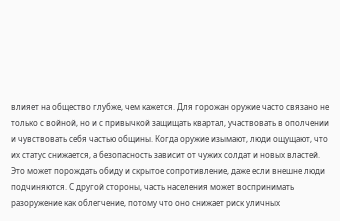влияет на общество глубже, чем кажется. Для горожан оружие часто связано не только с войной, но и с привычкой защищать квартал, участвовать в ополчении и чувствовать себя частью общины. Когда оружие изымают, люди ощущают, что их статус снижается, а безопасность зависит от чужих солдат и новых властей. Это может порождать обиду и скрытое сопротивление, даже если внешне люди подчиняются. С другой стороны, часть населения может воспринимать разоружение как облегчение, потому что оно снижает риск уличных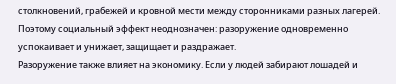столкновений, грабежей и кровной мести между сторонниками разных лагерей. Поэтому социальный эффект неоднозначен: разоружение одновременно успокаивает и унижает, защищает и раздражает.
Разоружение также влияет на экономику. Если у людей забирают лошадей и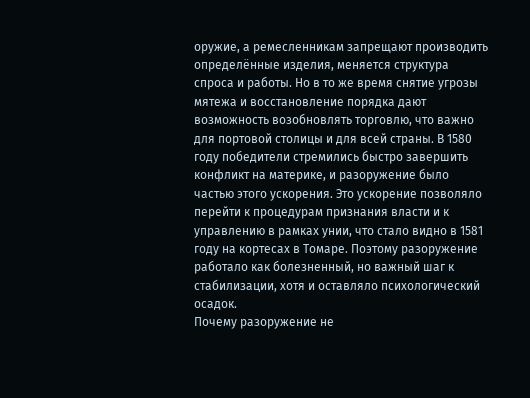оружие, а ремесленникам запрещают производить определённые изделия, меняется структура спроса и работы. Но в то же время снятие угрозы мятежа и восстановление порядка дают возможность возобновлять торговлю, что важно для портовой столицы и для всей страны. В 1580 году победители стремились быстро завершить конфликт на материке, и разоружение было частью этого ускорения. Это ускорение позволяло перейти к процедурам признания власти и к управлению в рамках унии, что стало видно в 1581 году на кортесах в Томаре. Поэтому разоружение работало как болезненный, но важный шаг к стабилизации, хотя и оставляло психологический осадок.
Почему разоружение не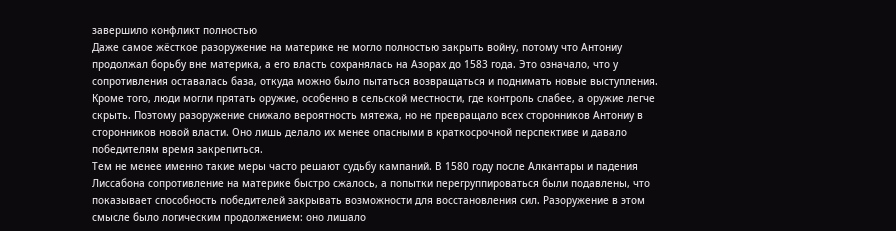завершило конфликт полностью
Даже самое жёсткое разоружение на материке не могло полностью закрыть войну, потому что Антониу продолжал борьбу вне материка, а его власть сохранялась на Азорах до 1583 года. Это означало, что у сопротивления оставалась база, откуда можно было пытаться возвращаться и поднимать новые выступления. Кроме того, люди могли прятать оружие, особенно в сельской местности, где контроль слабее, а оружие легче скрыть. Поэтому разоружение снижало вероятность мятежа, но не превращало всех сторонников Антониу в сторонников новой власти. Оно лишь делало их менее опасными в краткосрочной перспективе и давало победителям время закрепиться.
Тем не менее именно такие меры часто решают судьбу кампаний. В 1580 году после Алкантары и падения Лиссабона сопротивление на материке быстро сжалось, а попытки перегруппироваться были подавлены, что показывает способность победителей закрывать возможности для восстановления сил. Разоружение в этом смысле было логическим продолжением: оно лишало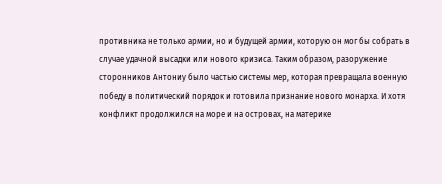противника не только армии, но и будущей армии, которую он мог бы собрать в случае удачной высадки или нового кризиса. Таким образом, разоружение сторонников Антониу было частью системы мер, которая превращала военную победу в политический порядок и готовила признание нового монарха. И хотя конфликт продолжился на море и на островах, на материке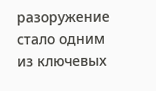разоружение стало одним из ключевых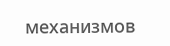механизмов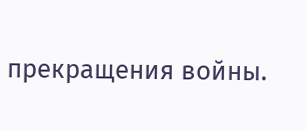прекращения войны.